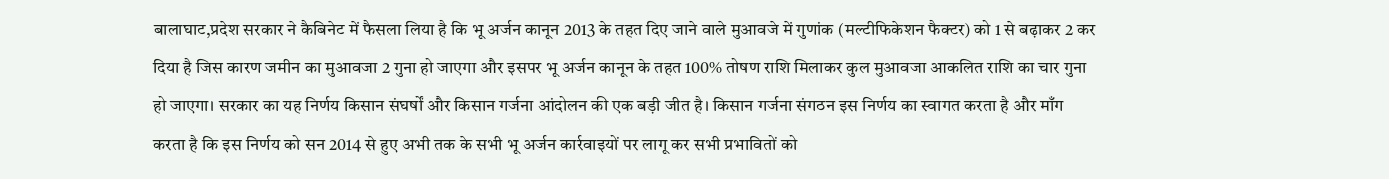बालाघाट,प्रदेश सरकार ने कैबिनेट में फैसला लिया है कि भू अर्जन कानून 2013 के तहत दिए जाने वाले मुआवजे में गुणांक (मल्टीफिकेशन फैक्टर) को 1 से बढ़ाकर 2 कर दिया है जिस कारण जमीन का मुआवजा 2 गुना हो जाएगा और इसपर भू अर्जन कानून के तहत 100% तोषण राशि मिलाकर कुल मुआवजा आकलित राशि का चार गुना हो जाएगा। सरकार का यह निर्णय किसान संघर्षों और किसान गर्जना आंदोलन की एक बड़ी जीत है। किसान गर्जना संगठन इस निर्णय का स्वागत करता है और माँग करता है कि इस निर्णय को सन 2014 से हुए अभी तक के सभी भू अर्जन कार्रवाइयों पर लागू कर सभी प्रभावितों को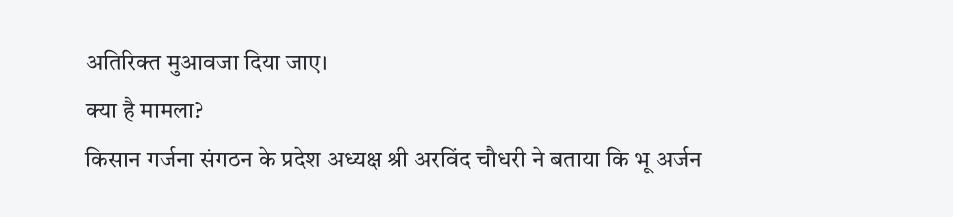अतिरिक्त मुआवजा दिया जाए।
क्या है मामला?
किसान गर्जना संगठन के प्रदेश अध्यक्ष श्री अरविंद चौधरी ने बताया कि भू अर्जन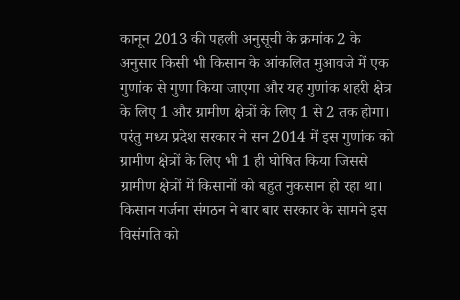कानून 2013 की पहली अनुसूची के क्रमांक 2 के अनुसार किसी भी किसान के आंकलित मुआवजे में एक गुणांक से गुणा किया जाएगा और यह गुणांक शहरी क्षेत्र के लिए 1 और ग्रामीण क्षेत्रों के लिए 1 से 2 तक होगा। परंतु मध्य प्रदेश सरकार ने सन 2014 में इस गुणांक को ग्रामीण क्षेत्रों के लिए भी 1 ही घोषित किया जिससे ग्रामीण क्षेत्रों में किसानों को बहुत नुकसान हो रहा था।
किसान गर्जना संगठन ने बार बार सरकार के सामने इस विसंगति को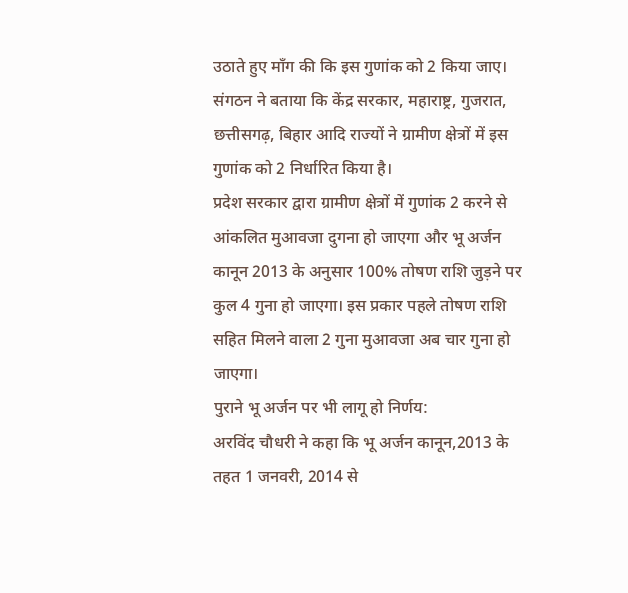उठाते हुए माँग की कि इस गुणांक को 2 किया जाए। संगठन ने बताया कि केंद्र सरकार, महाराष्ट्र, गुजरात, छत्तीसगढ़, बिहार आदि राज्यों ने ग्रामीण क्षेत्रों में इस गुणांक को 2 निर्धारित किया है।
प्रदेश सरकार द्वारा ग्रामीण क्षेत्रों में गुणांक 2 करने से आंकलित मुआवजा दुगना हो जाएगा और भू अर्जन कानून 2013 के अनुसार 100% तोषण राशि जुड़ने पर कुल 4 गुना हो जाएगा। इस प्रकार पहले तोषण राशि सहित मिलने वाला 2 गुना मुआवजा अब चार गुना हो जाएगा।
पुराने भू अर्जन पर भी लागू हो निर्णय:
अरविंद चौधरी ने कहा कि भू अर्जन कानून,2013 के तहत 1 जनवरी, 2014 से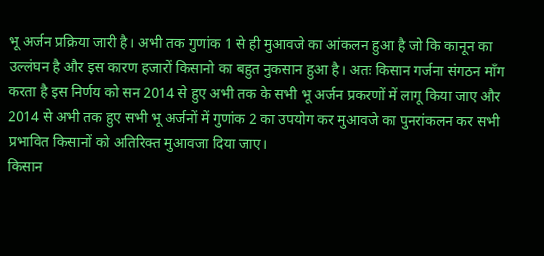भू अर्जन प्रक्रिया जारी है। अभी तक गुणांक 1 से ही मुआवजे का आंकलन हुआ है जो कि कानून का उल्लंघन है और इस कारण हजारों किसानो का बहुत नुकसान हुआ है। अतः किसान गर्जना संगठन माँग करता है इस निर्णय को सन 2014 से हुए अभी तक के सभी भू अर्जन प्रकरणों में लागू किया जाए और 2014 से अभी तक हुए सभी भू अर्जनों में गुणांक 2 का उपयोग कर मुआवजे का पुनरांकलन कर सभी प्रभावित किसानों को अतिरिक्त मुआवजा दिया जाए।
किसान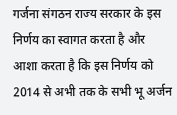गर्जना संगठन राज्य सरकार के इस निर्णय का स्वागत करता है और आशा करता है कि इस निर्णय को 2014 से अभी तक के सभी भू अर्जन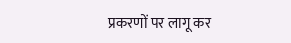प्रकरणों पर लागू कर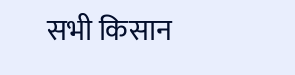सभी किसान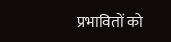प्रभावितों को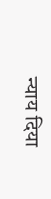न्याय दिया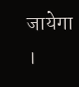जायेगा ।